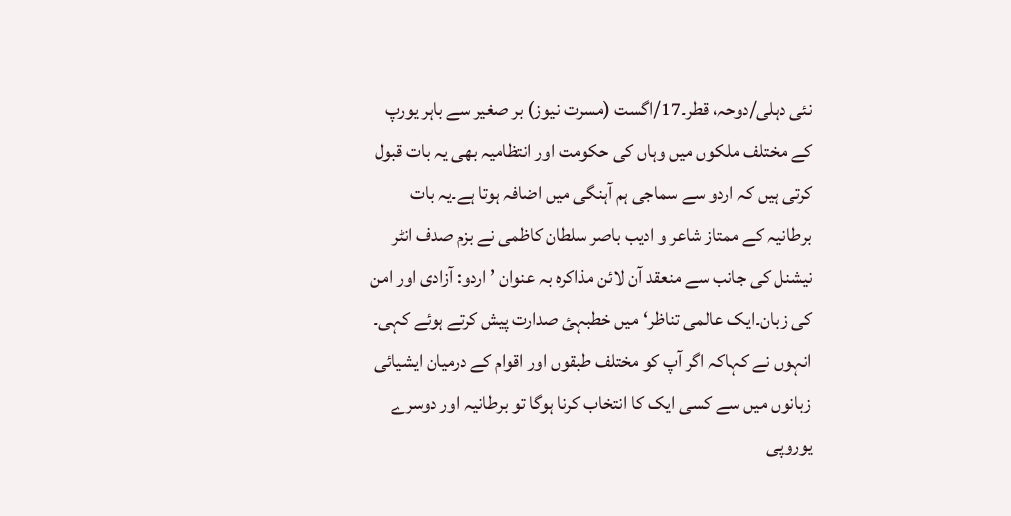نئی دہلی/دوحہ، قطر۔17/اگست (مسرت نیوز) بر صغیر سے باہر یورپ کے مختلف ملکوں میں وہاں کی حکومت اور انتظامیہ بھی یہ بات قبول کرتی ہیں کہ اردو سے سماجی ہم آہنگی میں اضافہ ہوتا ہے۔یہ بات برطانیہ کے ممتاز شاعر و ادیب باصر سلطان کاظمی نے بزم صدف انٹر نیشنل کی جانب سے منعقد آن لائن مذاکرہ بہ عنوان ’اردو: آزادی اور امن کی زبان۔ایک عالمی تناظر‘میں خطبہئ صدارت پیش کرتے ہوئے کہی۔
انہوں نے کہاکہ اگر آپ کو مختلف طبقوں اور اقوام کے درمیان ایشیائی زبانوں میں سے کسی ایک کا انتخاب کرنا ہوگا تو برطانیہ اور دوسرے یوروپی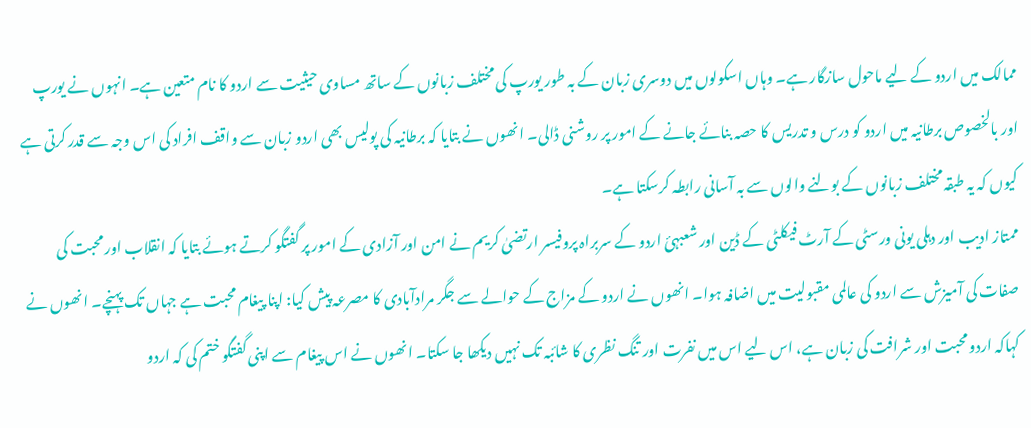ممالک میں اردو کے لیے ماحول سازگار ہے۔ وہاں اسکولوں میں دوسری زبان کے بہ طور یورپ کی مختلف زبانوں کے ساتھ مساوی حیثیت سے اردو کا نام متعین ہے۔ انہوں نے یورپ اور بالخصوص برطانیہ میں اردو کو درس و تدریس کا حصہ بنائے جانے کے امور پر روشنی ڈالی۔ انھوں نے بتایا کہ برطانیہ کی پولیس بھی اردو زبان سے واقف افراد کی اس وجہ سے قدر کرتی ہے کیوں کہ یہ طبقہ مختلف زبانوں کے بولنے والوں سے بہ آسانی رابطہ کرسکتا ہے۔
ممتاز ادیب اور دہلی یونی ورسٹی کے آرٹ فیکلٹی کے ڈین اور شعبہئ اردو کے سربراہ پروفیسر ارتضیٰ کریم نے امن اور آزادی کے امور پر گفتگو کرتے ہوئے بتایا کہ انقلاب اور محبت کی صفات کی آمیزش سے اردو کی عالمی مقبولیت میں اضافہ ہوا۔ انھوں نے اردو کے مزاج کے حوالے سے جگر مرادآبادی کا مصرعہ پیش کیا: اپنا پیغام محبت ہے جہاں تک پہنچے۔ انھوں نے کہاکہ اردو محبت اور شرافت کی زبان ہے، اس لیے اس میں نفرت اور تنگ نظری کا شائبہ تک نہیں دیکھا جا سکتا۔ انھوں نے اس پیغام سے اپنی گفتگو ختم کی کہ اردو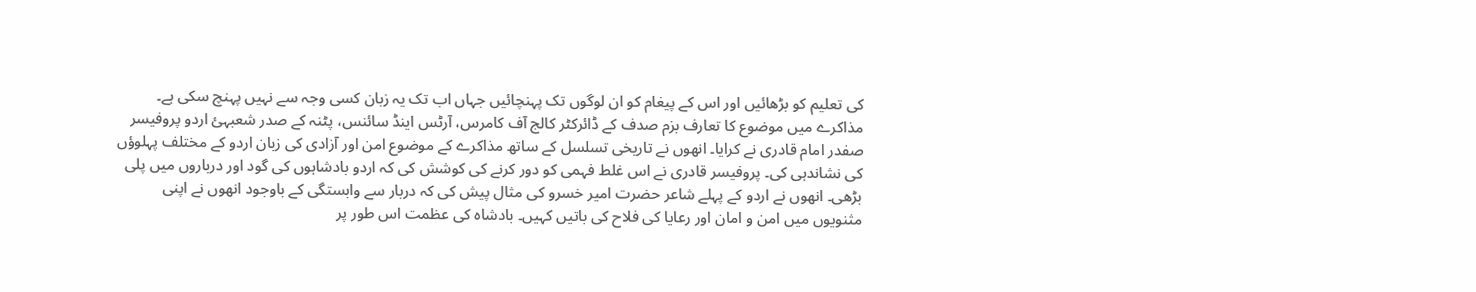کی تعلیم کو بڑھائیں اور اس کے پیغام کو ان لوگوں تک پہنچائیں جہاں اب تک یہ زبان کسی وجہ سے نہیں پہنچ سکی ہے۔
مذاکرے میں موضوع کا تعارف بزم صدف کے ڈائرکٹر کالج آف کامرس، آرٹس اینڈ سائنس، پٹنہ کے صدر شعبہئ اردو پروفیسر صفدر امام قادری نے کرایا۔ انھوں نے تاریخی تسلسل کے ساتھ مذاکرے کے موضوع امن اور آزادی کی زبان اردو کے مختلف پہلوؤں کی نشاندہی کی۔ پروفیسر قادری نے اس غلط فہمی کو دور کرنے کی کوشش کی کہ اردو بادشاہوں کی گود اور درباروں میں پلی بڑھی۔ انھوں نے اردو کے پہلے شاعر حضرت امیر خسرو کی مثال پیش کی کہ دربار سے وابستگی کے باوجود انھوں نے اپنی مثنویوں میں امن و امان اور رعایا کی فلاح کی باتیں کہیں۔ بادشاہ کی عظمت اس طور پر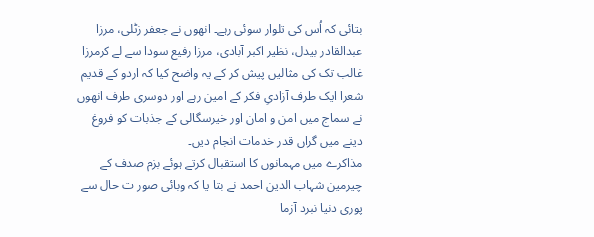بتائی کہ اُس کی تلوار سوئی رہے۔ انھوں نے جعفر زٹلی، مرزا عبدالقادر بیدل، نظیر اکبر آبادی، مرزا رفیع سودا سے لے کرمرزا غالب تک کی مثالیں پیش کر کے یہ واضح کیا کہ اردو کے قدیم شعرا ایک طرف آزادیِ فکر کے امین رہے اور دوسری طرف انھوں نے سماج میں امن و امان اور خیرسگالی کے جذبات کو فروغ دینے میں گراں قدر خدمات انجام دیں۔
مذاکرے میں مہمانوں کا استقبال کرتے ہوئے بزم صدف کے چیرمین شہاب الدین احمد نے بتا یا کہ وبائی صور ت حال سے پوری دنیا نبرد آزما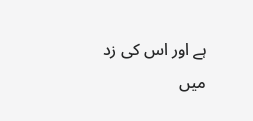ہے اور اس کی زد میں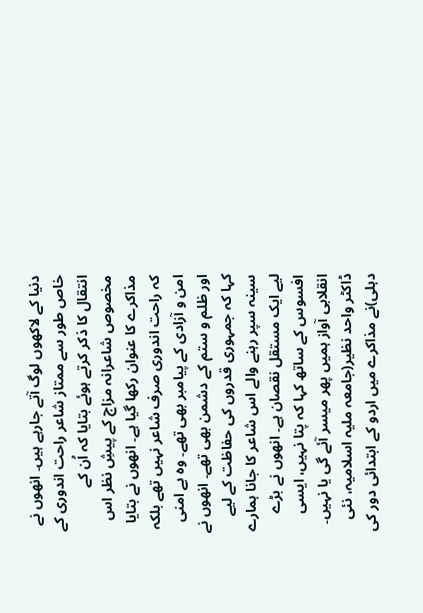دنیا کے لاکھوں لوگ آتے جارہے ہیں۔ انھوں نے خاص طور سے ممتاز شاعر راحت اندوری کے انتقال کا ذکر کرتے ہوئے بتایا کہ اُن کے مخصوص شاعرانہ مزاج کے پیشِ نظر اس مذاکرے کا عنوان رکھا گیا ہے۔ انھوں نے بتایا کہ راحت اندوری صرف شاعر نہیں تھے بلکہ امن و آزادی کے پیامبر بھی تھے۔ وہ بے امنی اور ظلم و ستم کے دشمن بھی تھے۔ انھوں نے کہا کہ جمہوری قدروں کی حفاظت کے لیے سینہ سپر رہنے والے اس شاعر کا جانا ہمارے لیے ایک مستقل نقصان ہے۔ انھوں نے بڑے افسوس کے ساتھ کہا کہ پتا نہیں، ایسی انقلابی آواز ہمیں پھر میسر آئے گی یا نہیں۔
ڈاکٹر واحد نظیر(جامعہ ملیہ اسلامیہ، نئی دہلی)نے مذاکرے میں اردو کے ابتدائی دور کی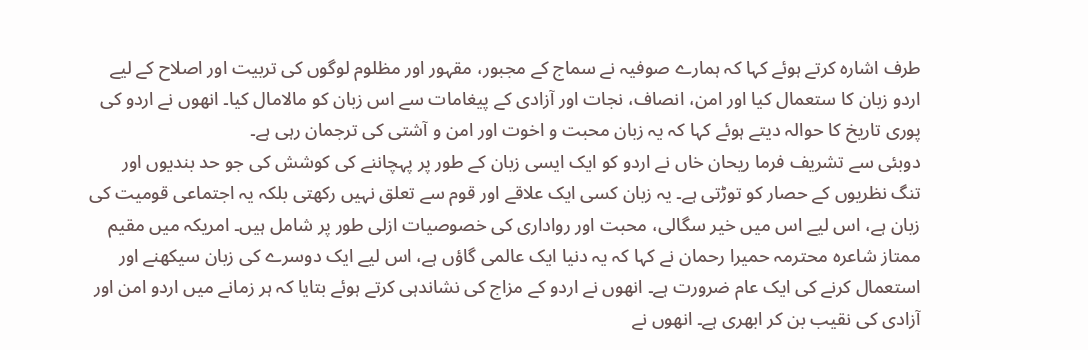طرف اشارہ کرتے ہوئے کہا کہ ہمارے صوفیہ نے سماج کے مجبور، مقہور اور مظلوم لوگوں کی تربیت اور اصلاح کے لیے اردو زبان کا ستعمال کیا اور امن، انصاف، نجات اور آزادی کے پیغامات سے اس زبان کو مالامال کیا۔ انھوں نے اردو کی پوری تاریخ کا حوالہ دیتے ہوئے کہا کہ یہ زبان محبت و اخوت اور امن و آشتی کی ترجمان رہی ہے۔
دوبئی سے تشریف فرما ریحان خاں نے اردو کو ایک ایسی زبان کے طور پر پہچاننے کی کوشش کی جو حد بندیوں اور تنگ نظریوں کے حصار کو توڑتی ہے۔ یہ زبان کسی ایک علاقے اور قوم سے تعلق نہیں رکھتی بلکہ یہ اجتماعی قومیت کی زبان ہے، اس لیے اس میں خیر سگالی، محبت اور رواداری کی خصوصیات ازلی طور پر شامل ہیں۔ امریکہ میں مقیم ممتاز شاعرہ محترمہ حمیرا رحمان نے کہا کہ یہ دنیا ایک عالمی گاؤں ہے، اس لیے ایک دوسرے کی زبان سیکھنے اور استعمال کرنے کی ایک عام ضرورت ہے۔ انھوں نے اردو کے مزاج کی نشاندہی کرتے ہوئے بتایا کہ ہر زمانے میں اردو امن اور آزادی کی نقیب بن کر ابھری ہے۔ انھوں نے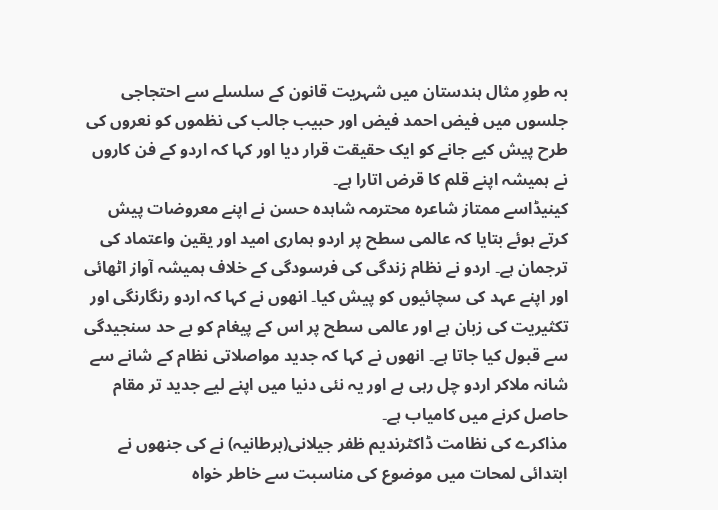بہ طورِ مثال ہندستان میں شہریت قانون کے سلسلے سے احتجاجی جلسوں میں فیض احمد فیض اور حبیب جالب کی نظموں کو نعروں کی طرح پیش کیے جانے کو ایک حقیقت قرار دیا اور کہا کہ اردو کے فن کاروں نے ہمیشہ اپنے قلم کا قرض اتارا ہے۔
کینیڈاسے ممتاز شاعرہ محترمہ شاہدہ حسن نے اپنے معروضات پیش کرتے ہوئے بتایا کہ عالمی سطح پر اردو ہماری امید اور یقین واعتماد کی ترجمان ہے۔ اردو نے نظام زندگی کی فرسودگی کے خلاف ہمیشہ آواز اٹھائی اور اپنے عہد کی سچائیوں کو پیش کیا۔ انھوں نے کہا کہ اردو رنگارنگی اور تکثیریت کی زبان ہے اور عالمی سطح پر اس کے پیغام کو بے حد سنجیدگی سے قبول کیا جاتا ہے۔ انھوں نے کہا کہ جدید مواصلاتی نظام کے شانے سے شانہ ملاکر اردو چل رہی ہے اور یہ نئی دنیا میں اپنے لیے جدید تر مقام حاصل کرنے میں کامیاب ہے۔
مذاکرے کی نظامت ڈاکٹرندیم ظفر جیلانی(برطانیہ) نے کی جنھوں نے ابتدائی لمحات میں موضوع کی مناسبت سے خاطر خواہ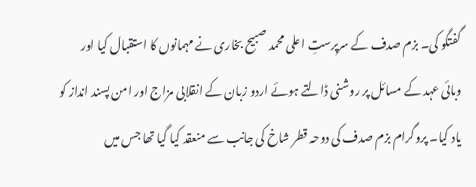گفتگو کی۔ بزم صدف کے سرپرستِ اعلی محمد صبیح بخاری نے مہمانوں کا استقبال کیا اور وبائی عہد کے مسائل پر روشنی ڈالتے ہوئے اردو زبان کے انقلابی مزاج اور امن پسند انداز کو یاد کیا۔ پروگرام بزم صدف کی دوحہ قطر شاخ کی جانب سے منعقد کیا گیا تھا جس میں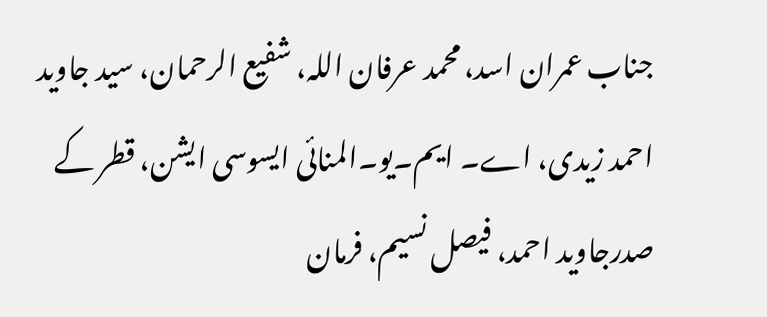جناب عمران اسد، محمد عرفان اللہ، شفیع الرحمان، سید جاوید احمد زیدی، اے۔ ایم۔یو۔المنائی ایسوسی ایشن، قطر کے صدرجاوید احمد، فیصل نسیم، فرمان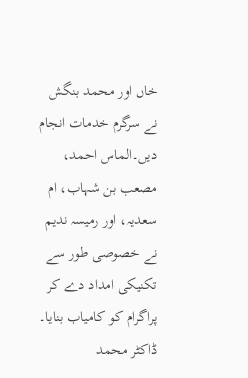خاں اور محمد بنگش نے سرگرم خدمات انجام دیں۔الماس احمد، مصعب بن شہاب، ام سعدیہ، اور رمیسہ ندیم نے خصوصی طور سے تکنیکی امداد دے کر پراگرام کو کامیاب بنایا۔ ڈاکٹر محمد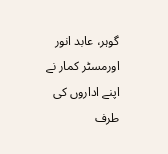گوہر، عابد انور اورمسٹر کمار نے اپنے اداروں کی طرف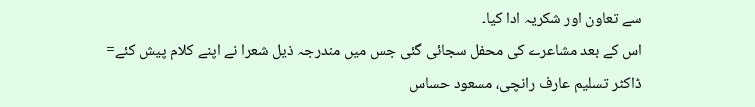سے تعاون اور شکریہ ادا کیا۔
اس کے بعد مشاعرے کی محفل سجائی گئی جس میں مندرجہ ذیل شعرا نے اپنے کلام پیش کئے=
ڈاکٹر تسلیم عارف رانچی، مسعود حساس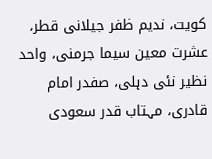کویت، ندیم ظفر جیلانی قطر، عشرت معین سیما جرمنی، واحد نظیر نئی دہلی، صفدر امام قادری، مہتاب قدر سعودی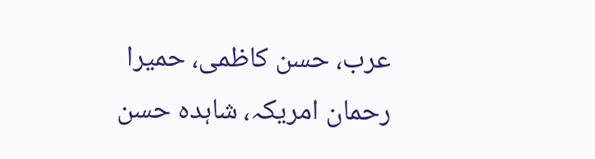عرب، حسن کاظمی، حمیرا رحمان امریکہ، شاہدہ حسن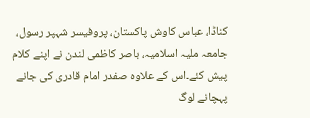کناڈا، عباس کاوش پاکستان، پروفیسر شہپر رسول، جامعہ ملیہ اسلامیہ، باصر کاظمی لندن نے اپنے کلام پیش کئے۔اس کے علاوہ صفدر امام قادری کی جانے پہچانے لوگ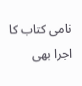نامی کتاب کا اجرا بھی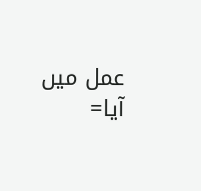عمل میں آیا=